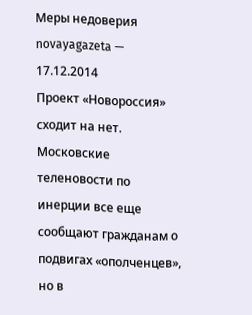Меры недоверия
novayagazeta — 17.12.2014
Проект «Новороссия» сходит на нет. Московские теленовости по
инерции все еще сообщают гражданам о подвигах «ополченцев», но в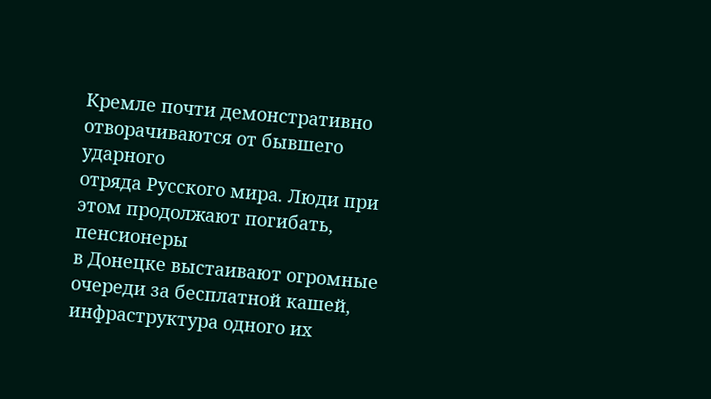Кремле почти демонстративно отворачиваются от бывшего ударного
отряда Русского мира. Люди при этом продолжают погибать, пенсионеры
в Донецке выстаивают огромные очереди за бесплатной кашей,
инфраструктура одного их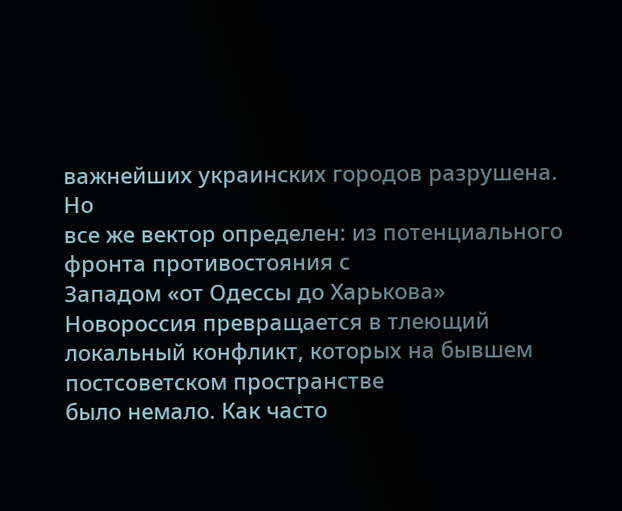важнейших украинских городов разрушена. Но
все же вектор определен: из потенциального фронта противостояния с
Западом «от Одессы до Харькова» Новороссия превращается в тлеющий
локальный конфликт, которых на бывшем постсоветском пространстве
было немало. Как часто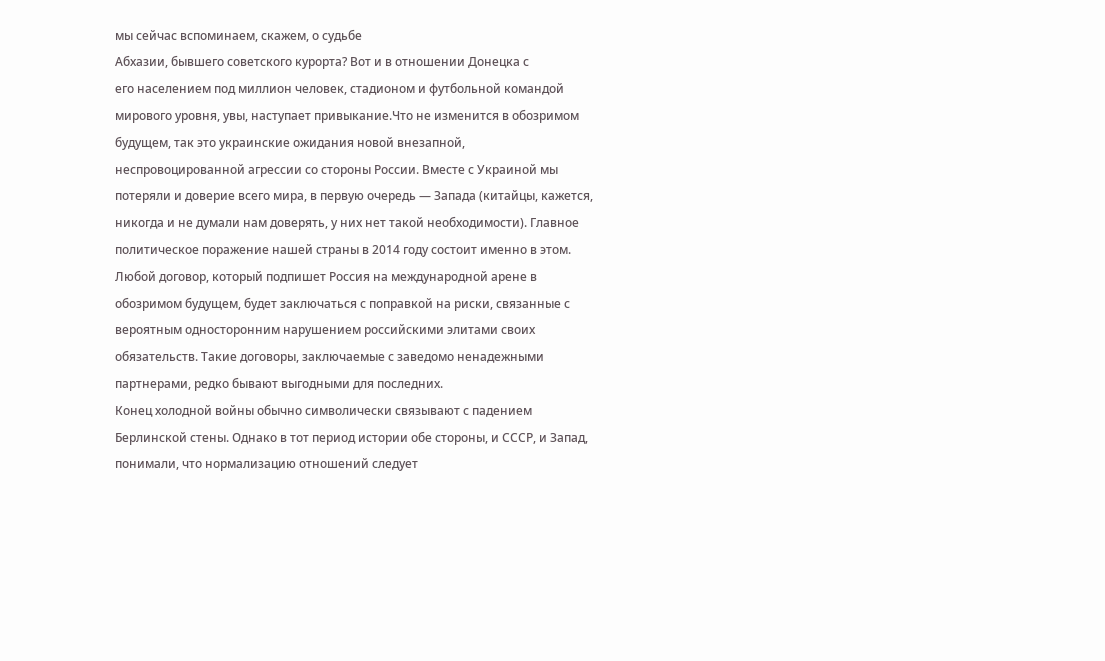мы сейчас вспоминаем, скажем, о судьбе
Абхазии, бывшего советского курорта? Вот и в отношении Донецка с
его населением под миллион человек, стадионом и футбольной командой
мирового уровня, увы, наступает привыкание.Что не изменится в обозримом будущем, так это украинские ожидания новой внезапной, неспровоцированной агрессии со стороны России. Вместе с Украиной мы потеряли и доверие всего мира, в первую очередь — Запада (китайцы, кажется, никогда и не думали нам доверять, у них нет такой необходимости). Главное политическое поражение нашей страны в 2014 году состоит именно в этом. Любой договор, который подпишет Россия на международной арене в обозримом будущем, будет заключаться с поправкой на риски, связанные с вероятным односторонним нарушением российскими элитами своих обязательств. Такие договоры, заключаемые с заведомо ненадежными партнерами, редко бывают выгодными для последних.
Конец холодной войны обычно символически связывают с падением Берлинской стены. Однако в тот период истории обе стороны, и СССР, и Запад, понимали, что нормализацию отношений следует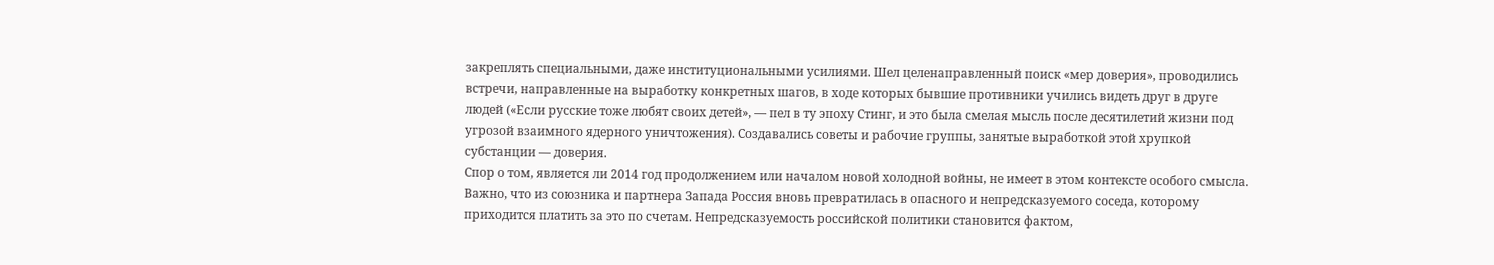закреплять специальными, даже институциональными усилиями. Шел целенаправленный поиск «мер доверия», проводились встречи, направленные на выработку конкретных шагов, в ходе которых бывшие противники учились видеть друг в друге людей («Если русские тоже любят своих детей», — пел в ту эпоху Стинг, и это была смелая мысль после десятилетий жизни под угрозой взаимного ядерного уничтожения). Создавались советы и рабочие группы, занятые выработкой этой хрупкой субстанции — доверия.
Спор о том, является ли 2014 год продолжением или началом новой холодной войны, не имеет в этом контексте особого смысла. Важно, что из союзника и партнера Запада Россия вновь превратилась в опасного и непредсказуемого соседа, которому приходится платить за это по счетам. Непредсказуемость российской политики становится фактом,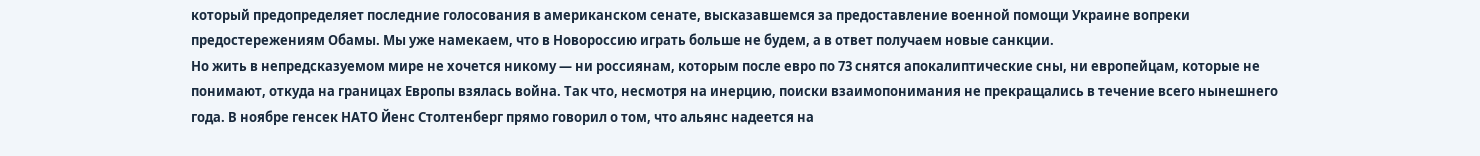который предопределяет последние голосования в американском сенате, высказавшемся за предоставление военной помощи Украине вопреки предостережениям Обамы. Мы уже намекаем, что в Новороссию играть больше не будем, а в ответ получаем новые санкции.
Но жить в непредсказуемом мире не хочется никому — ни россиянам, которым после евро по 73 снятся апокалиптические сны, ни европейцам, которые не понимают, откуда на границах Европы взялась война. Так что, несмотря на инерцию, поиски взаимопонимания не прекращались в течение всего нынешнего года. В ноябре генсек НАТО Йенс Столтенберг прямо говорил о том, что альянс надеется на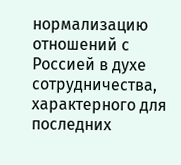нормализацию отношений с Россией в духе сотрудничества, характерного для последних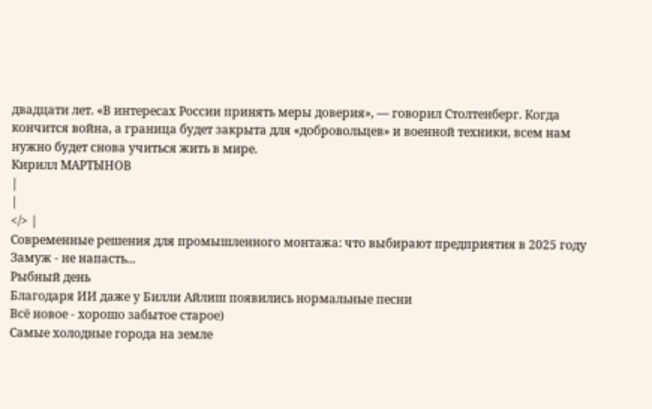двадцати лет. «В интересах России принять меры доверия», — говорил Столтенберг. Когда кончится война, а граница будет закрыта для «добровольцев» и военной техники, всем нам нужно будет снова учиться жить в мире.
Кирилл МАРТЫНОВ
|
|
</> |
Современные решения для промышленного монтажа: что выбирают предприятия в 2025 году
Замуж - не напасть...
Рыбный день
Благодаря ИИ даже у Билли Айлиш появились нормальные песни
Всё новое - хорошо забытое старое)
Самые холодные города на земле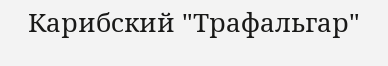Карибский "Трафальгар"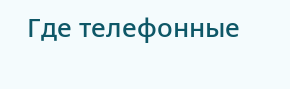Где телефонные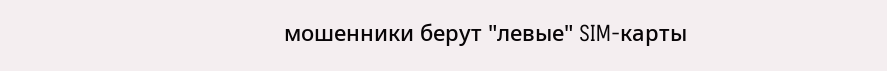мошенники берут "левые" SIM-карты